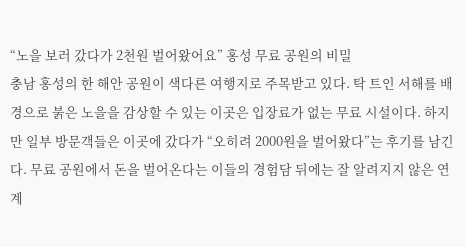“노을 보러 갔다가 2천원 벌어왔어요” 홍성 무료 공원의 비밀
충남 홍성의 한 해안 공원이 색다른 여행지로 주목받고 있다. 탁 트인 서해를 배경으로 붉은 노을을 감상할 수 있는 이곳은 입장료가 없는 무료 시설이다. 하지만 일부 방문객들은 이곳에 갔다가 “오히려 2000원을 벌어왔다”는 후기를 남긴다. 무료 공원에서 돈을 벌어온다는 이들의 경험담 뒤에는 잘 알려지지 않은 연계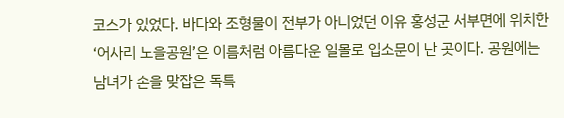코스가 있었다. 바다와 조형물이 전부가 아니었던 이유 홍성군 서부면에 위치한 ‘어사리 노을공원’은 이름처럼 아름다운 일몰로 입소문이 난 곳이다. 공원에는 남녀가 손을 맞잡은 독특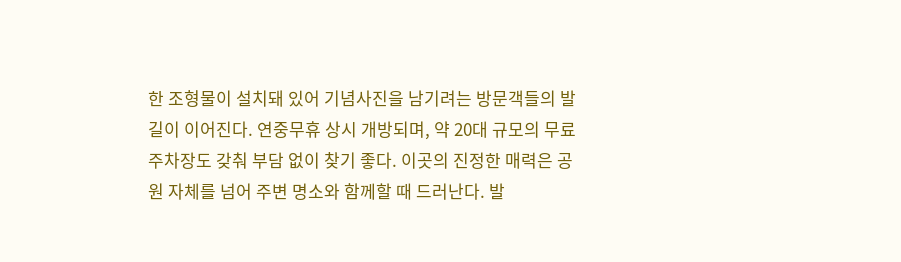한 조형물이 설치돼 있어 기념사진을 남기려는 방문객들의 발길이 이어진다. 연중무휴 상시 개방되며, 약 20대 규모의 무료 주차장도 갖춰 부담 없이 찾기 좋다. 이곳의 진정한 매력은 공원 자체를 넘어 주변 명소와 함께할 때 드러난다. 발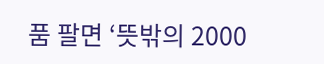품 팔면 ‘뜻밖의 2000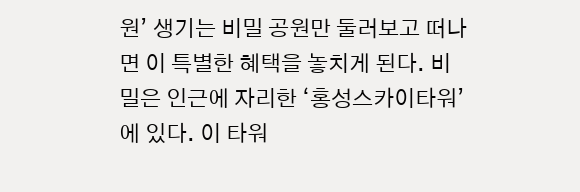원’ 생기는 비밀 공원만 둘러보고 떠나면 이 특별한 혜택을 놓치게 된다. 비밀은 인근에 자리한 ‘홍성스카이타워’에 있다. 이 타워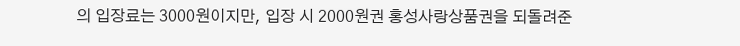의 입장료는 3000원이지만, 입장 시 2000원권 홍성사랑상품권을 되돌려준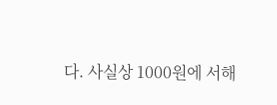다. 사실상 1000원에 서해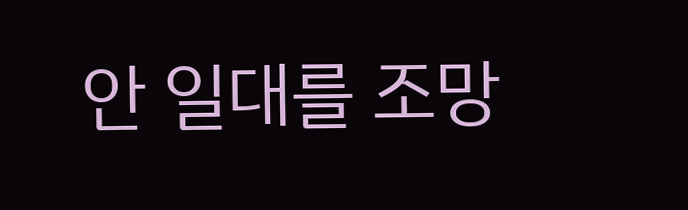안 일대를 조망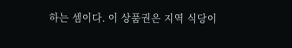하는 셈이다. 이 상품권은 지역 식당이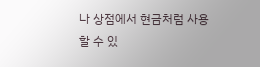나 상점에서 현금처럼 사용할 수 있